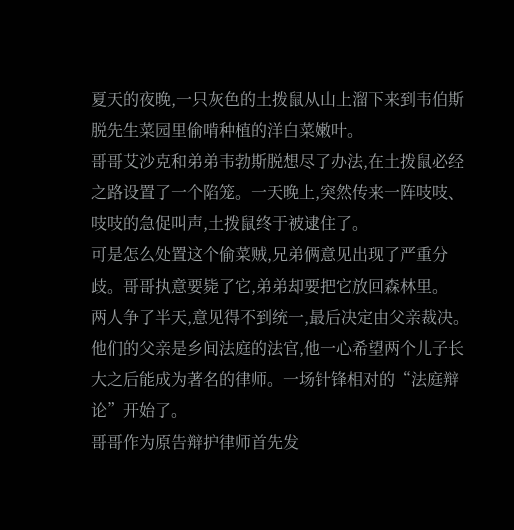夏天的夜晚,一只灰色的土拨鼠从山上溜下来到韦伯斯脱先生菜园里偷啃种植的洋白菜嫩叶。
哥哥艾沙克和弟弟韦勃斯脱想尽了办法,在土拨鼠必经之路设置了一个陷笼。一天晚上,突然传来一阵吱吱、吱吱的急促叫声,土拨鼠终于被逮住了。
可是怎么处置这个偷菜贼,兄弟俩意见出现了严重分歧。哥哥执意要毙了它,弟弟却要把它放回森林里。
两人争了半天,意见得不到统一,最后决定由父亲裁决。他们的父亲是乡间法庭的法官,他一心希望两个儿子长大之后能成为著名的律师。一场针锋相对的“法庭辩论”开始了。
哥哥作为原告辩护律师首先发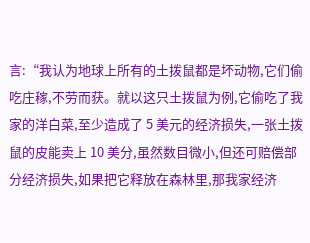言:“我认为地球上所有的土拨鼠都是坏动物,它们偷吃庄稼,不劳而获。就以这只土拨鼠为例,它偷吃了我家的洋白菜,至少造成了 5 美元的经济损失,一张土拨鼠的皮能卖上 10 美分,虽然数目微小,但还可赔偿部分经济损失,如果把它释放在森林里,那我家经济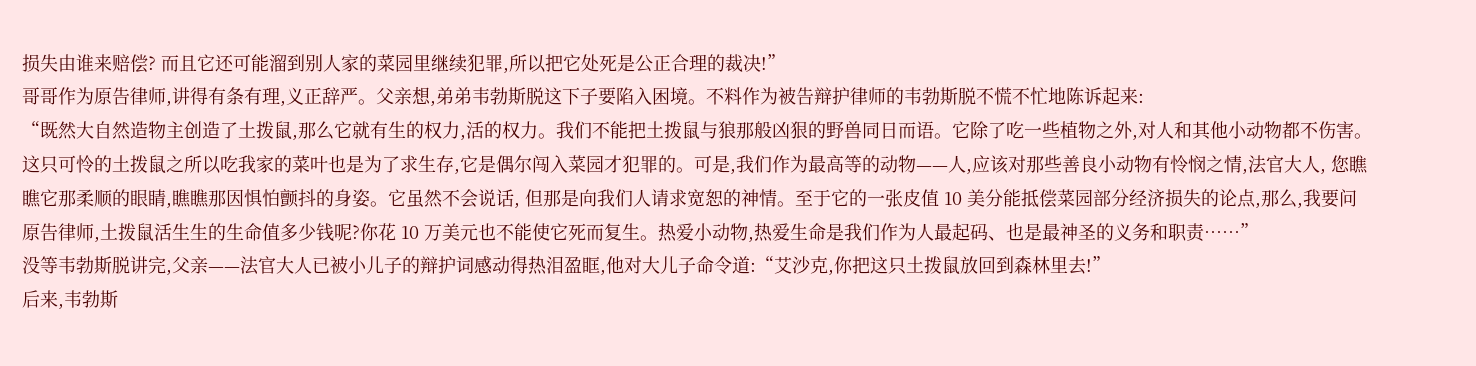损失由谁来赔偿? 而且它还可能溜到别人家的菜园里继续犯罪,所以把它处死是公正合理的裁决!”
哥哥作为原告律师,讲得有条有理,义正辞严。父亲想,弟弟韦勃斯脱这下子要陷入困境。不料作为被告辩护律师的韦勃斯脱不慌不忙地陈诉起来:
“既然大自然造物主创造了土拨鼠,那么它就有生的权力,活的权力。我们不能把土拨鼠与狼那般凶狠的野兽同日而语。它除了吃一些植物之外,对人和其他小动物都不伤害。这只可怜的土拨鼠之所以吃我家的菜叶也是为了求生存,它是偶尔闯入菜园才犯罪的。可是,我们作为最高等的动物——人,应该对那些善良小动物有怜悯之情,法官大人, 您瞧瞧它那柔顺的眼睛,瞧瞧那因惧怕颤抖的身姿。它虽然不会说话, 但那是向我们人请求宽恕的神情。至于它的一张皮值 10 美分能抵偿菜园部分经济损失的论点,那么,我要问原告律师,土拨鼠活生生的生命值多少钱呢?你花 10 万美元也不能使它死而复生。热爱小动物,热爱生命是我们作为人最起码、也是最神圣的义务和职责⋯⋯”
没等韦勃斯脱讲完,父亲——法官大人已被小儿子的辩护词感动得热泪盈眶,他对大儿子命令道:“艾沙克,你把这只土拨鼠放回到森林里去!”
后来,韦勃斯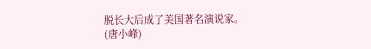脱长大后成了美国著名演说家。
(唐小峰)